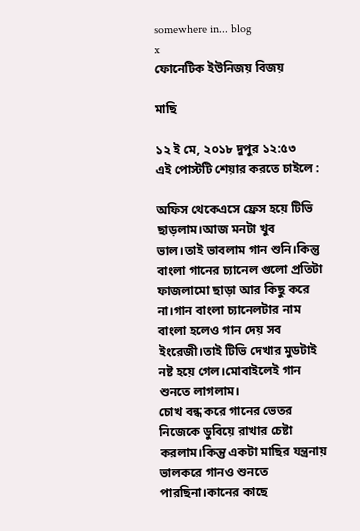somewhere in... blog
x
ফোনেটিক ইউনিজয় বিজয়

মাছি

১২ ই মে, ২০১৮ দুপুর ১২:৫৩
এই পোস্টটি শেয়ার করতে চাইলে :

অফিস থেকেএসে ফ্রেস হয়ে টিভি ছাড়লাম।আজ মনটা খুব ভাল।তাই ভাবলাম গান শুনি।কিন্তু বাংলা গানের চ্যানেল গুলো প্রতিটা ফাজলামো ছাড়া আর কিছু করে না।গান বাংলা চ্যানেলটার নাম বাংলা হলেও গান দেয় সব ইংরেজী।তাই টিভি দেখার মুডটাই নষ্ট হয়ে গেল।মোবাইলেই গান শুনতে লাগলাম।
চোখ বন্ধ করে গানের ভেতর নিজেকে ডুবিয়ে রাখার চেষ্টা করলাম।কিন্তু একটা মাছির যন্ত্রনায় ভালকরে গানও শুনতে পারছিনা।কানের কাছে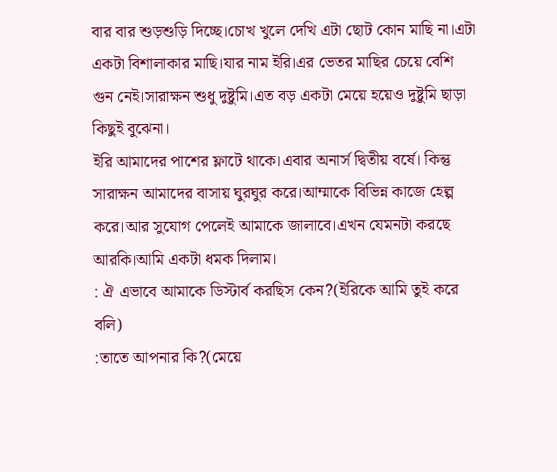বার বার শুড়শুড়ি দিচ্ছে।চোখ খুলে দেখি এটা ছোট কোন মাছি না।এটা একটা বিশালাকার মাছি।যার নাম ইরি।এর ভেতর মাছির চেয়ে বেশি গুন নেই।সারাক্ষন শুধু দুষ্টুমি।এত বড় একটা মেয়ে হয়েও দুষ্টুমি ছাড়া কিছুই বুঝেনা।
ইরি আমাদের পাশের ফ্লাটে থাকে।এবার অনার্স দ্বিতীয় বর্ষে। কিন্তু সারাক্ষন আমাদের বাসায় ঘুরঘুর করে।আম্মাকে বিভিন্ন কাজে হেল্প করে।আর সুযোগ পেলেই আমাকে জালাবে।এখন যেমনটা করছে আরকি।আমি একটা ধমক দিলাম।
: ঐ এভাবে আমাকে ডিস্টার্ব করছিস কেন?(ইরিকে আমি তুই করে বলি)
:তাতে আপনার কি?(মেয়ে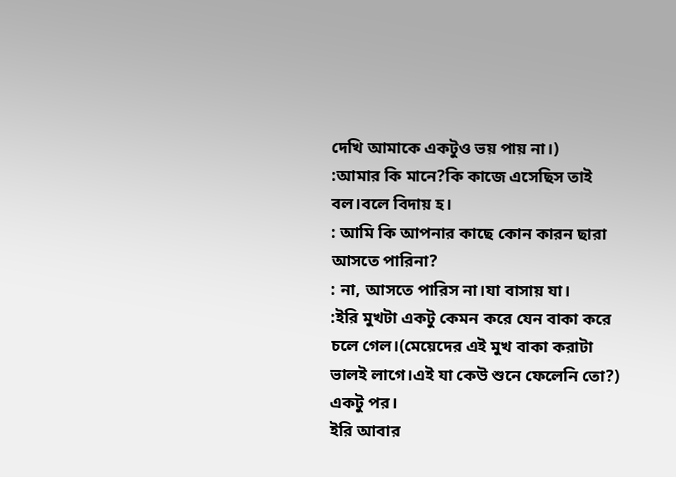দেখি আমাকে একটুও ভয় পায় না।)
:আমার কি মানে?কি কাজে এসেছিস তাই বল।বলে বিদায় হ।
: আমি কি আপনার কাছে কোন কারন ছারা আসতে পারিনা?
: না, আসতে পারিস না।যা বাসায় যা।
:ইরি মুখটা একটু কেমন করে যেন বাকা করে চলে গেল।(মেয়েদের এই মুখ বাকা করাটা ভালই লাগে।এই যা কেউ শুনে ফেলেনি তো?)
একটু পর।
ইরি আবার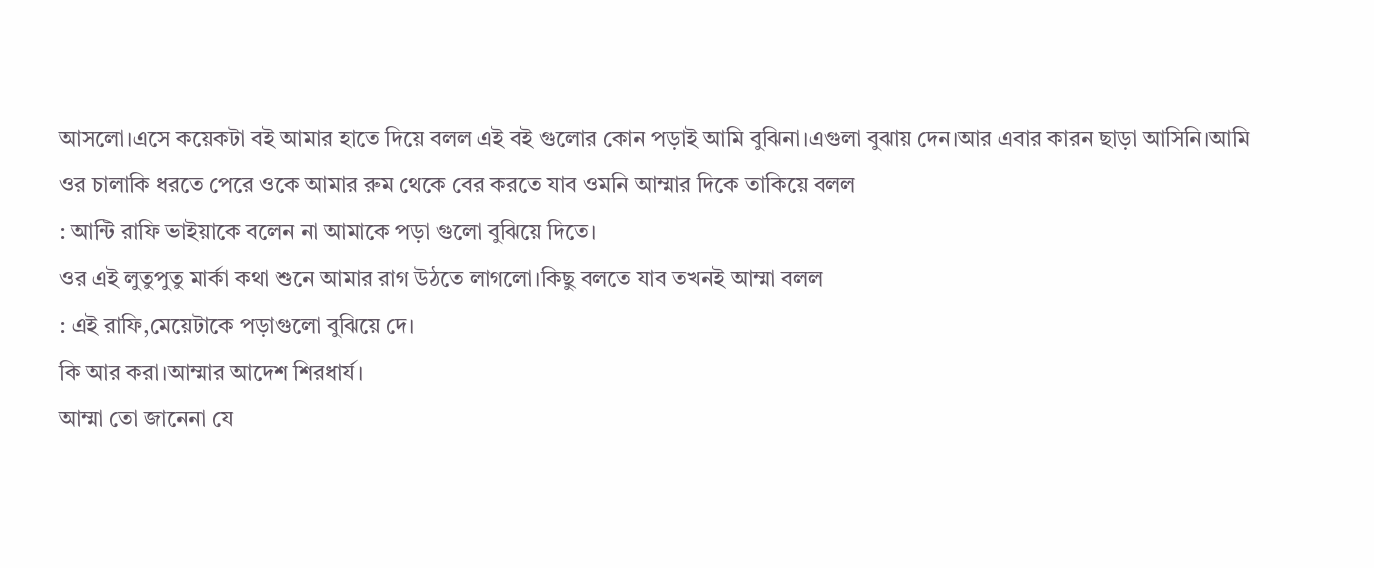আসলো।এসে কয়েকটা বই আমার হাতে দিয়ে বলল এই বই গুলোর কোন পড়াই আমি বুঝিনা।এগুলা বুঝায় দেন।আর এবার কারন ছাড়া আসিনি।আমি ওর চালাকি ধরতে পেরে ওকে আমার রুম থেকে বের করতে যাব ওমনি আম্মার দিকে তাকিয়ে বলল
: আন্টি রাফি ভাইয়াকে বলেন না আমাকে পড়া গুলো বুঝিয়ে দিতে।
ওর এই লুতুপুতু মার্কা কথা শুনে আমার রাগ উঠতে লাগলো।কিছু বলতে যাব তখনই আম্মা বলল
: এই রাফি,মেয়েটাকে পড়াগুলো বুঝিয়ে দে।
কি আর করা।আম্মার আদেশ শিরধার্য।
আম্মা তো জানেনা যে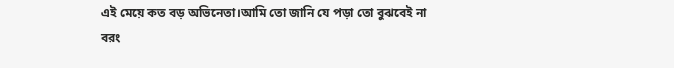এই মেয়ে কত বড় অভিনেতা।আমি তো জানি যে পড়া তো বুঝবেই না বরং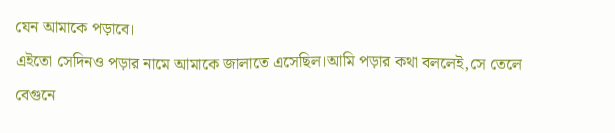যেন আমাকে পড়াবে।
এইতো সেদিনও পড়ার নামে আমাকে জালাতে এসেছিল।আমি পড়ার কথা বললেই,সে তেলে বেগুনে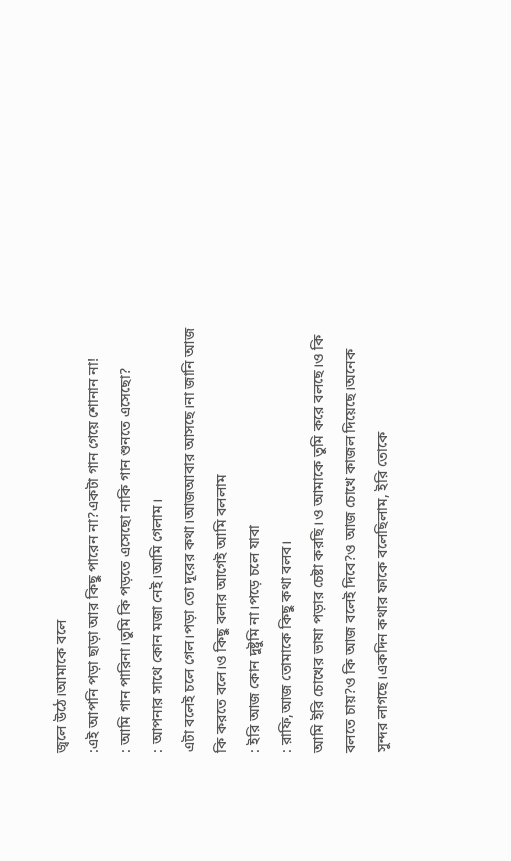জ্বলে উঠে।আমাকে বলে
:এই আপনি পড়া ছাড়া আর কিছু পারেন না?একটা গান গেয়ে শোনান না!
: আমি গান পারিনা।তুমি কি পড়তে এসেছো নাকি গান শুনতে এসেছো?
: আপনার সাথে কোন মজা নেই।আমি গেলাম।
এটা বলেই চলে গেল।পড়া তো দূরের কথা।আজআবার আসছে।না জানি আজ কি করতে বলে।ও কিছু বলার আগেই আমি বললাম
: ইরি আজ কোন দুষ্টুমি না।পড়ে চলে যাবা
: রাফি,আজ তোমাকে কিছু কথা বলব।
আমি ইরি চোখের ভাষা পড়ার চেষ্টা করছি।ও আমাকে তুমি করে বলছে।ও কি বলতে চায়?ও কি আজ বলেই দিবে?ও আজ চোখে কাজল দিয়েছে।অনেক সুন্দর লাগছে।একদিন কথার ফাকে বলেছিলাম, ইরি তোকে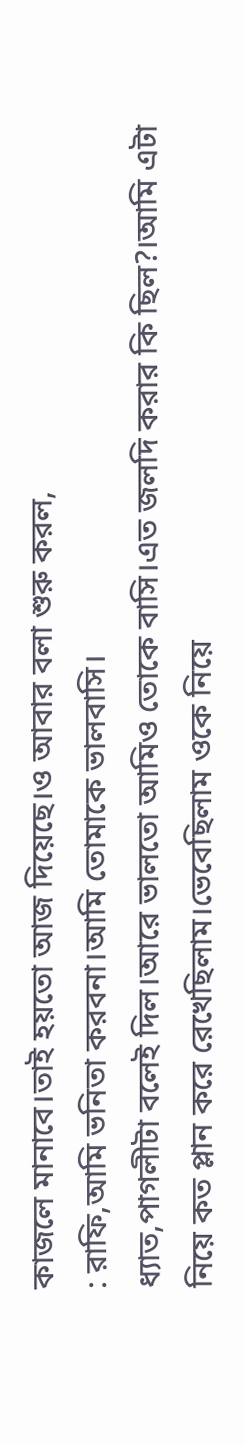কাজলে মানাবে।তাই হয়তো আজ দিয়েছে।ও আবার বলা শুরু করল,
: রাফি,আমি ভনিতা করবনা।আমি তোমাকে ভালবাসি।
ধ্যাত,পাগলীটা বলেই দিল।আরে ভালতো আমিও তোকে বাসি।এত জলদি করার কি ছিল?।আমি এটা নিয়ে কত প্লান করে রেখেছিলাম।ভেবেছিলাম ওকে নিয়ে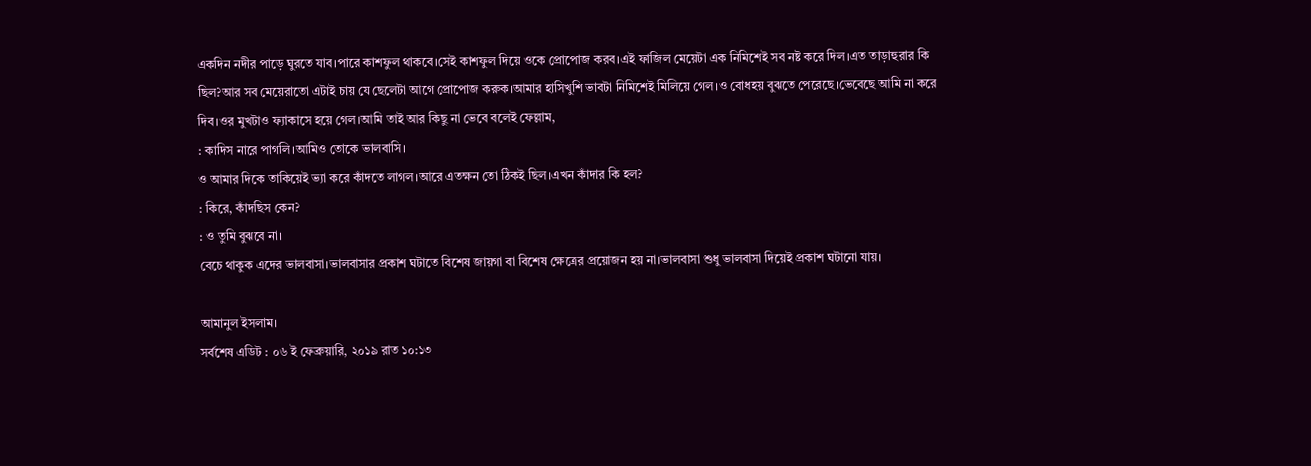একদিন নদীর পাড়ে ঘুরতে যাব।পারে কাশফুল থাকবে।সেই কাশফুল দিয়ে ওকে প্রোপোজ করব।এই ফাজিল মেয়েটা এক নিমিশেই সব নষ্ট করে দিল।এত তাড়াহুরার কি ছিল?আর সব মেয়েরাতো এটাই চায় যে ছেলেটা আগে প্রোপোজ করুক।আমার হাসিখুশি ভাবটা নিমিশেই মিলিয়ে গেল।ও বোধহয় বুঝতে পেরেছে।ভেবেছে আমি না করে দিব।ওর মুখটাও ফ্যাকাসে হয়ে গেল।আমি তাই আর কিছু না ভেবে বলেই ফেল্লাম,
: কাদিস নারে পাগলি।আমিও তোকে ভালবাসি।
ও আমার দিকে তাকিয়েই ভ্যা করে কাঁদতে লাগল।আরে এতক্ষন তো ঠিকই ছিল।এখন কাঁদার কি হল?
: কিরে, কাঁদছিস কেন?
: ও তুমি বুঝবে না।
বেচে থাকুক এদের ভালবাসা।ভালবাসার প্রকাশ ঘটাতে বিশেষ জায়গা বা বিশেষ ক্ষেত্রের প্রয়োজন হয় না।ভালবাসা শুধু ভালবাসা দিয়েই প্রকাশ ঘটানো যায়।

আমানুল ইসলাম।
সর্বশেষ এডিট : ০৬ ই ফেব্রুয়ারি, ২০১৯ রাত ১০:১৩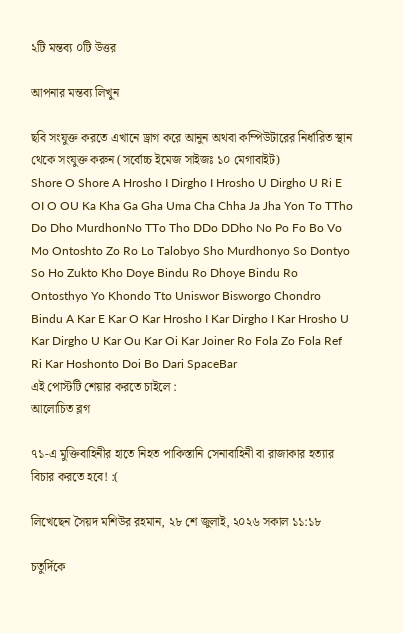২টি মন্তব্য ০টি উত্তর

আপনার মন্তব্য লিখুন

ছবি সংযুক্ত করতে এখানে ড্রাগ করে আনুন অথবা কম্পিউটারের নির্ধারিত স্থান থেকে সংযুক্ত করুন (সর্বোচ্চ ইমেজ সাইজঃ ১০ মেগাবাইট)
Shore O Shore A Hrosho I Dirgho I Hrosho U Dirgho U Ri E OI O OU Ka Kha Ga Gha Uma Cha Chha Ja Jha Yon To TTho Do Dho MurdhonNo TTo Tho DDo DDho No Po Fo Bo Vo Mo Ontoshto Zo Ro Lo Talobyo Sho Murdhonyo So Dontyo So Ho Zukto Kho Doye Bindu Ro Dhoye Bindu Ro Ontosthyo Yo Khondo Tto Uniswor Bisworgo Chondro Bindu A Kar E Kar O Kar Hrosho I Kar Dirgho I Kar Hrosho U Kar Dirgho U Kar Ou Kar Oi Kar Joiner Ro Fola Zo Fola Ref Ri Kar Hoshonto Doi Bo Dari SpaceBar
এই পোস্টটি শেয়ার করতে চাইলে :
আলোচিত ব্লগ

৭১-এ মুক্তিবাহিনীর হাতে নিহত পাকিস্তানি সেনাবাহিনী বা রাজাকার হত্যার বিচার করতে হবে! :(

লিখেছেন সৈয়দ মশিউর রহমান, ২৮ শে জুলাই, ২০২৬ সকাল ১১:১৮

চতুর্দিকে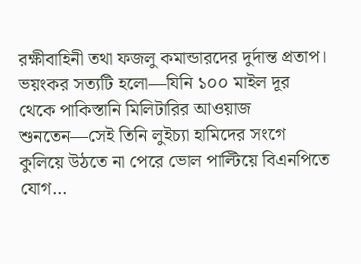রক্ষীবাহিনী তথা ফজলু কমান্ডারদের দুর্দান্ত প্রতাপ। ভয়ংকর সত্যটি হলো—যিনি ১০০ মাইল দূর থেকে পাকিস্তানি মিলিটারির আওয়াজ শুনতেন—সেই তিনি লুইচ্যা হামিদের সংগে কুলিয়ে উঠতে না পেরে ভোল পাল্টিয়ে বিএনপিতে যোগ...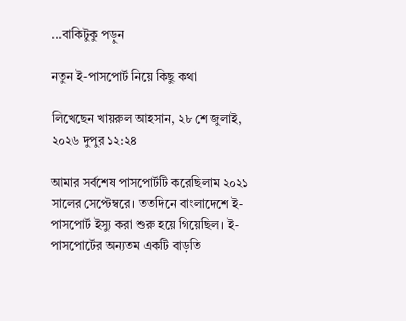...বাকিটুকু পড়ুন

নতুন ই-পাসপোর্ট নিয়ে কিছু কথা

লিখেছেন খায়রুল আহসান, ২৮ শে জুলাই, ২০২৬ দুপুর ১২:২৪

আমার সর্বশেষ পাসপোর্টটি করেছিলাম ২০২১ সালের সেপ্টেম্বরে। ততদিনে বাংলাদেশে ই-পাসপোর্ট ইস্যু করা শুরু হয়ে গিয়েছিল। ই-পাসপোর্টের অন্যতম একটি বাড়তি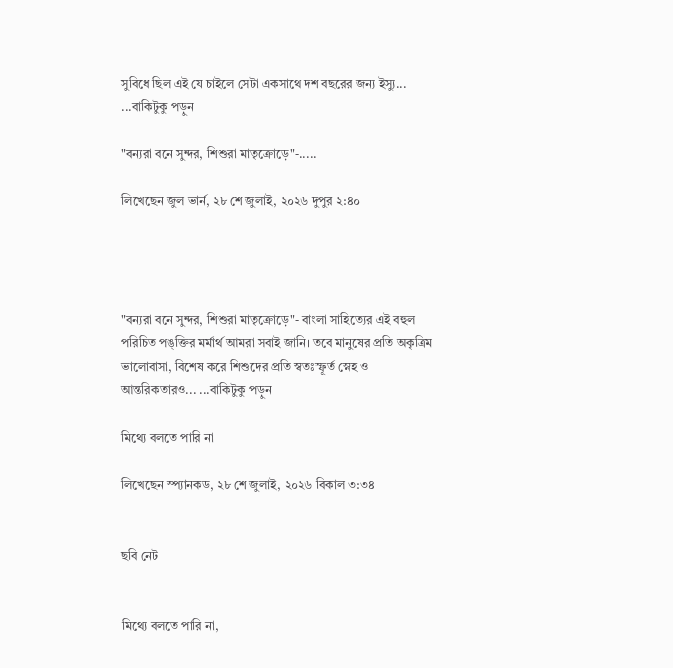সুবিধে ছিল এই যে চাইলে সেটা একসাথে দশ বছরের জন্য ইস্যু... ...বাকিটুকু পড়ুন

"বন্যরা বনে সুন্দর, শিশুরা মাতৃক্রোড়ে"-.....

লিখেছেন জুল ভার্ন, ২৮ শে জুলাই, ২০২৬ দুপুর ২:৪০




"বন্যরা বনে সুন্দর, শিশুরা মাতৃক্রোড়ে"- বাংলা সাহিত্যের এই বহুল পরিচিত পঙ্‌ক্তির মর্মার্থ আমরা সবাই জানি। তবে মানুষের প্রতি অকৃত্রিম ভালোবাসা, বিশেষ করে শিশুদের প্রতি স্বতঃস্ফূর্ত স্নেহ ও আন্তরিকতারও... ...বাকিটুকু পড়ুন

মিথ্যে বলতে পারি না

লিখেছেন স্প্যানকড, ২৮ শে জুলাই, ২০২৬ বিকাল ৩:৩৪


ছবি নেট


মিথ্যে বলতে পারি না,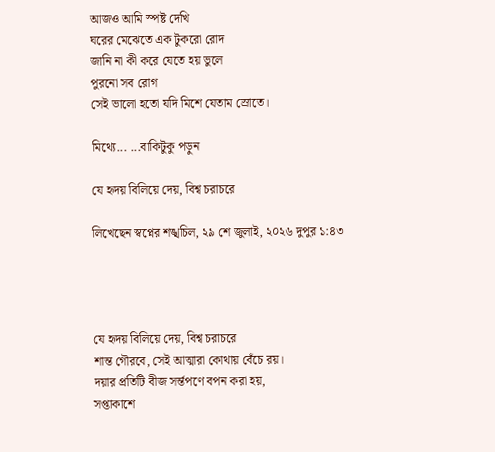আজও আমি স্পষ্ট দেখি
ঘরের মেঝেতে এক টুকরো রোদ
জানি না কী করে যেতে হয় ভুলে
পুরনো সব রোগ
সেই ভালো হতো যদি মিশে যেতাম স্রোতে।

মিথ্যে... ...বাকিটুকু পড়ুন

যে হৃদয় বিলিয়ে দেয়, বিশ্ব চরাচরে

লিখেছেন স্বপ্নের শঙ্খচিল, ২৯ শে জুলাই, ২০২৬ দুপুর ১:৪৩




যে হৃদয় বিলিয়ে দেয়, বিশ্ব চরাচরে
শান্ত গৌরবে, সেই আত্মারা কোথায় বেঁচে রয়।
দয়ার প্রতিটি বীজ সর্ন্তপণে বপন করা হয়,
সপ্তাকাশে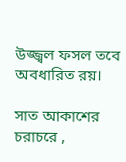উজ্জ্বল ফসল তবে অবধারিত রয়।

সাত আকাশের চরাচরে ,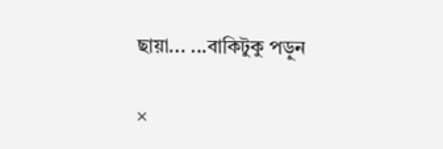ছায়া... ...বাকিটুকু পড়ুন

×